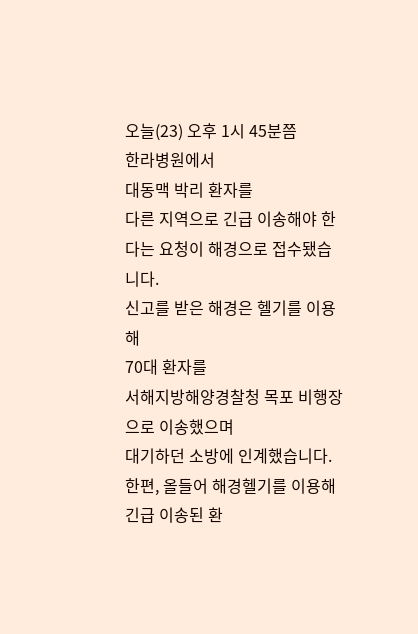오늘(23) 오후 1시 45분쯤
한라병원에서
대동맥 박리 환자를
다른 지역으로 긴급 이송해야 한다는 요청이 해경으로 접수됐습니다.
신고를 받은 해경은 헬기를 이용해
70대 환자를
서해지방해양경찰청 목포 비행장으로 이송했으며
대기하던 소방에 인계했습니다.
한편, 올들어 해경헬기를 이용해
긴급 이송된 환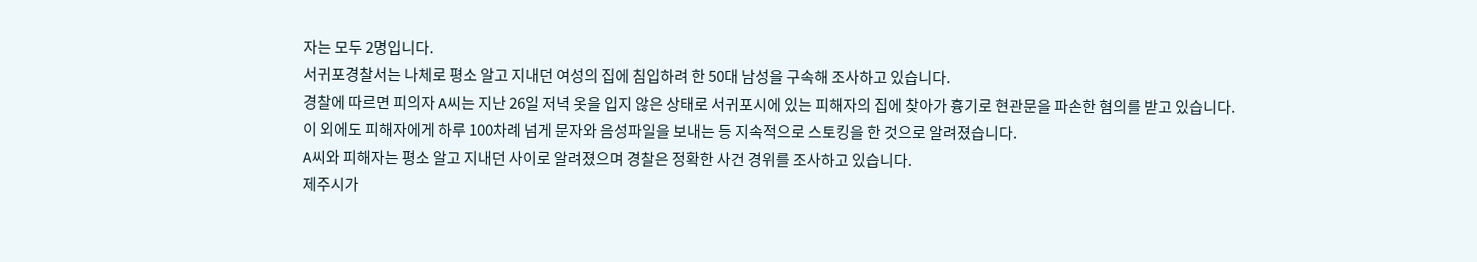자는 모두 2명입니다.
서귀포경찰서는 나체로 평소 알고 지내던 여성의 집에 침입하려 한 50대 남성을 구속해 조사하고 있습니다.
경찰에 따르면 피의자 A씨는 지난 26일 저녁 옷을 입지 않은 상태로 서귀포시에 있는 피해자의 집에 찾아가 흉기로 현관문을 파손한 혐의를 받고 있습니다.
이 외에도 피해자에게 하루 100차례 넘게 문자와 음성파일을 보내는 등 지속적으로 스토킹을 한 것으로 알려졌습니다.
A씨와 피해자는 평소 알고 지내던 사이로 알려졌으며 경찰은 정확한 사건 경위를 조사하고 있습니다.
제주시가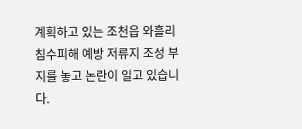계획하고 있는 조천읍 와흘리 침수피해 예방 저류지 조성 부지를 놓고 논란이 일고 있습니다.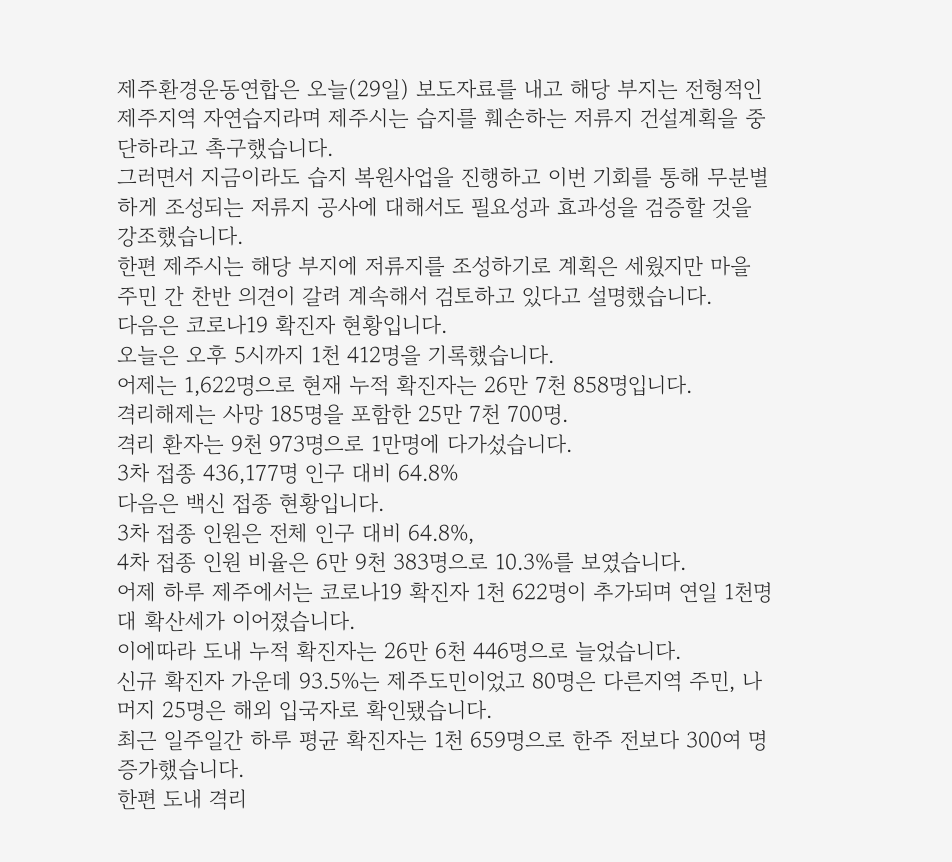제주환경운동연합은 오늘(29일) 보도자료를 내고 해당 부지는 전형적인 제주지역 자연습지라며 제주시는 습지를 훼손하는 저류지 건설계획을 중단하라고 촉구했습니다.
그러면서 지금이라도 습지 복원사업을 진행하고 이번 기회를 통해 무분별하게 조성되는 저류지 공사에 대해서도 필요성과 효과성을 검증할 것을 강조했습니다.
한편 제주시는 해당 부지에 저류지를 조성하기로 계획은 세웠지만 마을 주민 간 찬반 의견이 갈려 계속해서 검토하고 있다고 설명했습니다.
다음은 코로나19 확진자 현황입니다.
오늘은 오후 5시까지 1천 412명을 기록했습니다.
어제는 1,622명으로 현재 누적 확진자는 26만 7천 858명입니다.
격리해제는 사망 185명을 포함한 25만 7천 700명.
격리 환자는 9천 973명으로 1만명에 다가섰습니다.
3차 접종 436,177명 인구 대비 64.8%
다음은 백신 접종 현황입니다.
3차 접종 인원은 전체 인구 대비 64.8%,
4차 접종 인원 비율은 6만 9천 383명으로 10.3%를 보였습니다.
어제 하루 제주에서는 코로나19 확진자 1천 622명이 추가되며 연일 1천명대 확산세가 이어졌습니다.
이에따라 도내 누적 확진자는 26만 6천 446명으로 늘었습니다.
신규 확진자 가운데 93.5%는 제주도민이었고 80명은 다른지역 주민, 나머지 25명은 해외 입국자로 확인됐습니다.
최근 일주일간 하루 평균 확진자는 1천 659명으로 한주 전보다 300여 명 증가했습니다.
한편 도내 격리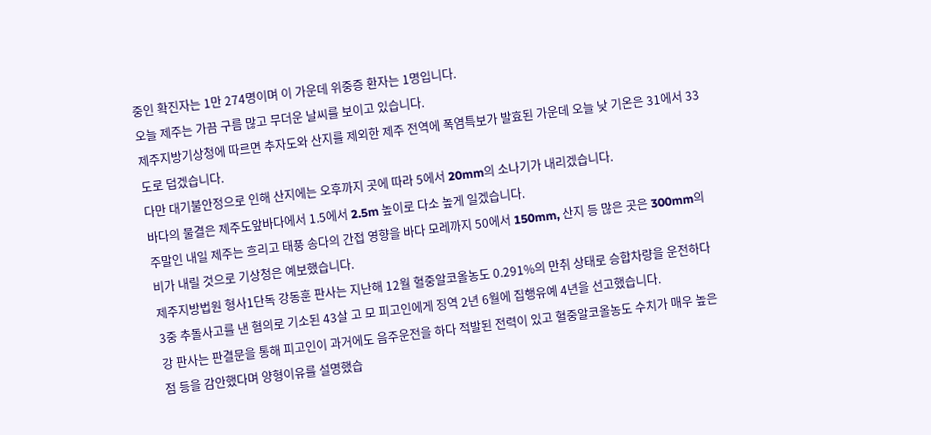중인 확진자는 1만 274명이며 이 가운데 위중증 환자는 1명입니다.
오늘 제주는 가끔 구름 많고 무더운 날씨를 보이고 있습니다.
제주지방기상청에 따르면 추자도와 산지를 제외한 제주 전역에 폭염특보가 발효된 가운데 오늘 낮 기온은 31에서 33도로 덥겠습니다.
다만 대기불안정으로 인해 산지에는 오후까지 곳에 따라 5에서 20mm의 소나기가 내리겠습니다.
바다의 물결은 제주도앞바다에서 1.5에서 2.5m 높이로 다소 높게 일겠습니다.
주말인 내일 제주는 흐리고 태풍 송다의 간접 영향을 바다 모레까지 50에서 150mm, 산지 등 많은 곳은 300mm의 비가 내릴 것으로 기상청은 예보했습니다.
제주지방법원 형사1단독 강동훈 판사는 지난해 12월 혈중알코올농도 0.291%의 만취 상태로 승합차량을 운전하다 3중 추돌사고를 낸 혐의로 기소된 43살 고 모 피고인에게 징역 2년 6월에 집행유예 4년을 선고했습니다.
강 판사는 판결문을 통해 피고인이 과거에도 음주운전을 하다 적발된 전력이 있고 혈중알코올농도 수치가 매우 높은 점 등을 감안했다며 양형이유를 설명했습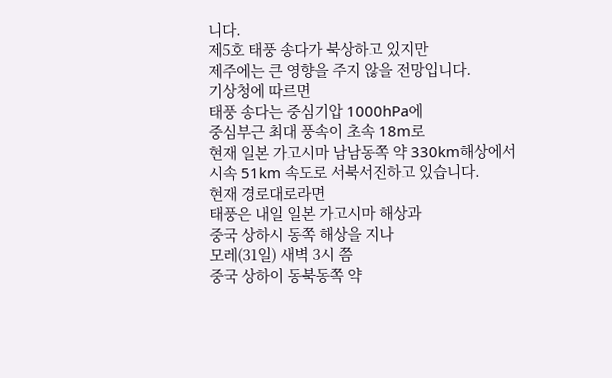니다.
제5호 태풍 송다가 북상하고 있지만
제주에는 큰 영향을 주지 않을 전망입니다.
기상청에 따르면
태풍 송다는 중심기압 1000hPa에
중심부근 최대 풍속이 초속 18m로
현재 일본 가고시마 남남동쪽 약 330km해상에서
시속 51km 속도로 서북서진하고 있습니다.
현재 경로대로라면
태풍은 내일 일본 가고시마 해상과
중국 상하시 동쪽 해상을 지나
모레(31일) 새벽 3시 쯤
중국 상하이 동북동쪽 약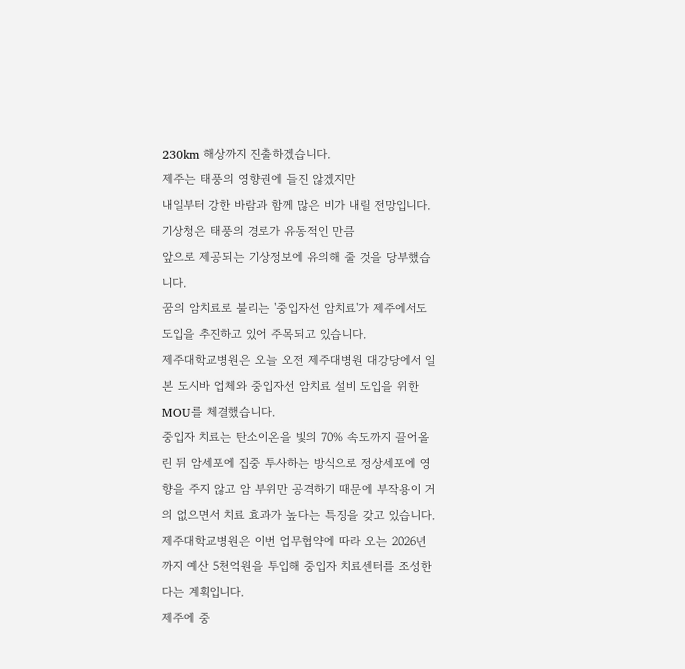230km 해상까지 진출하겠습니다.
제주는 태풍의 영향권에 들진 않겠지만
내일부터 강한 바람과 함께 많은 비가 내릴 전망입니다.
기상청은 태풍의 경로가 유동적인 만큼
앞으로 제공되는 기상정보에 유의해 줄 것을 당부했습니다.
꿈의 암치료로 불리는 '중입자선 암치료'가 제주에서도 도입을 추진하고 있어 주목되고 있습니다.
제주대학교병원은 오늘 오전 제주대병원 대강당에서 일본 도시바 업체와 중입자선 암치료 설비 도입을 위한 MOU를 체결했습니다.
중입자 치료는 탄소이온을 빛의 70% 속도까지 끌어올린 뒤 암세포에 집중 투사하는 방식으로 정상세포에 영향을 주지 않고 암 부위만 공격하기 때문에 부작용이 거의 없으면서 치료 효과가 높다는 특징을 갖고 있습니다.
제주대학교병원은 이번 업무협약에 따라 오는 2026년까지 예산 5천억원을 투입해 중입자 치료센터를 조성한다는 계획입니다.
제주에 중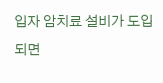입자 암치료 설비가 도입되면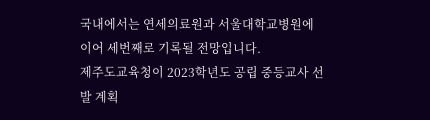국내에서는 연세의료원과 서울대학교병원에 이어 세번째로 기록될 전망입니다.
제주도교육청이 2023학년도 공립 중등교사 선발 계획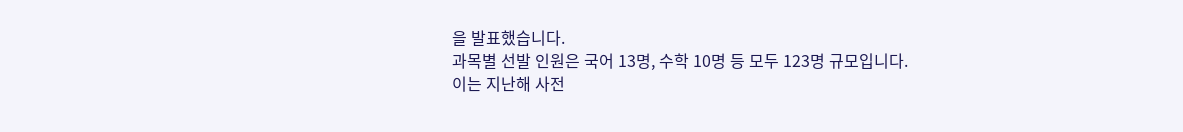을 발표했습니다.
과목별 선발 인원은 국어 13명, 수학 10명 등 모두 123명 규모입니다.
이는 지난해 사전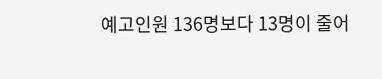예고인원 136명보다 13명이 줄어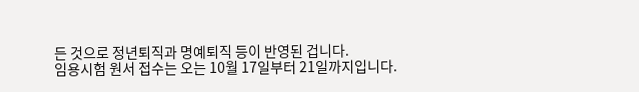든 것으로 정년퇴직과 명예퇴직 등이 반영된 겁니다.
임용시험 원서 접수는 오는 10월 17일부터 21일까지입니다.